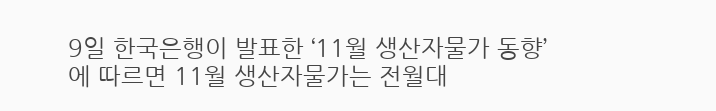9일 한국은행이 발표한 ‘11월 생산자물가 동향’에 따르면 11월 생산자물가는 전월대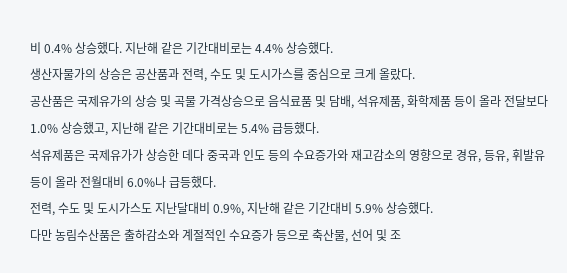비 0.4% 상승했다. 지난해 같은 기간대비로는 4.4% 상승했다.
생산자물가의 상승은 공산품과 전력, 수도 및 도시가스를 중심으로 크게 올랐다.
공산품은 국제유가의 상승 및 곡물 가격상승으로 음식료품 및 담배, 석유제품, 화학제품 등이 올라 전달보다 1.0% 상승했고, 지난해 같은 기간대비로는 5.4% 급등했다.
석유제품은 국제유가가 상승한 데다 중국과 인도 등의 수요증가와 재고감소의 영향으로 경유, 등유, 휘발유 등이 올라 전월대비 6.0%나 급등했다.
전력, 수도 및 도시가스도 지난달대비 0.9%, 지난해 같은 기간대비 5.9% 상승했다.
다만 농림수산품은 출하감소와 계절적인 수요증가 등으로 축산물, 선어 및 조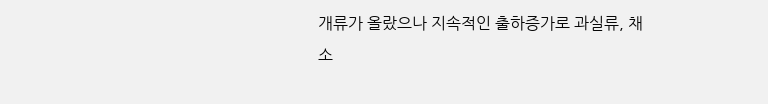개류가 올랐으나 지속적인 출하증가로 과실류, 채소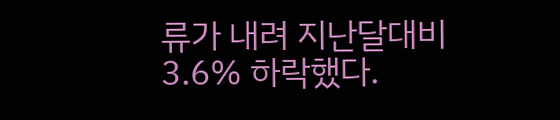류가 내려 지난달대비 3.6% 하락했다.